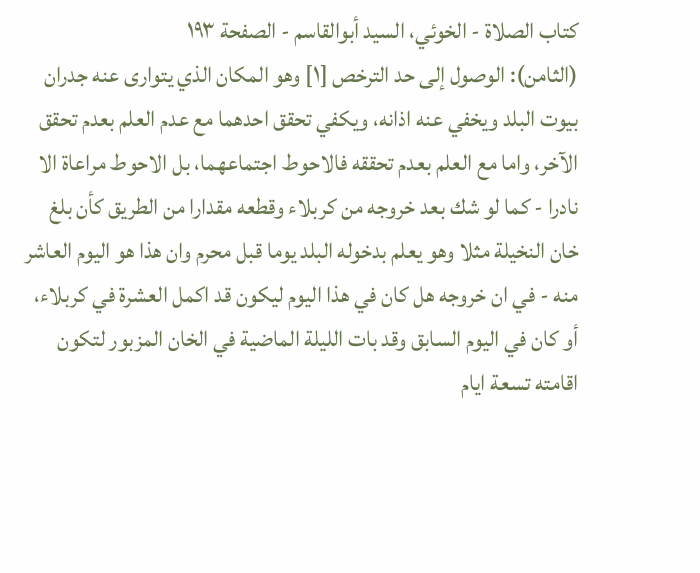كتاب الصلاة - الخوئي، السيد أبوالقاسم - الصفحة ١٩٣
(الثامن): الوصول إلى حد الترخص [١] وهو المكان الذي يتوارى عنه جدران بيوت البلد ويخفي عنه اذانه، ويكفي تحقق احدهما مع عدم العلم بعدم تحقق الآخر، واما مع العلم بعدم تحققه فالاحوط اجتماعهما، بل الاحوط مراعاة الا نادرا - كما لو شك بعد خروجه من كربلاء وقطعه مقدارا من الطريق كأن بلغ خان النخيلة مثلا وهو يعلم بدخوله البلد يوما قبل محرم وان هذا هو اليوم العاشر منه - في ان خروجه هل كان في هذا اليوم ليكون قد اكمل العشرة في كربلاء، أو كان في اليوم السابق وقد بات الليلة الماضية في الخان المزبور لتكون اقامته تسعة ايام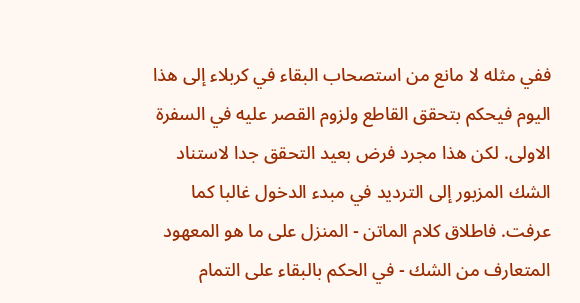ففي مثله لا مانع من استصحاب البقاء في كربلاء إلى هذا اليوم فيحكم بتحقق القاطع ولزوم القصر عليه في السفرة الاولى. لكن هذا مجرد فرض بعيد التحقق جدا لاستناد الشك المزبور إلى الترديد في مبدء الدخول غالبا كما عرفت. فاطلاق كلام الماتن - المنزل على ما هو المعهود المتعارف من الشك - في الحكم بالبقاء على التمام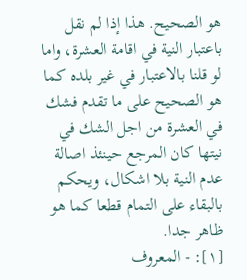هو الصحيح. هذا إذا لم نقل باعتبار النية في اقامة العشرة، واما لو قلنا بالاعتبار في غير بلده كما هو الصحيح على ما تقدم فشك في العشرة من اجل الشك في نيتها كان المرجع حينئذ اصالة عدم النية بلا اشكال، ويحكم بالبقاء على التمام قطعا كما هو ظاهر جدا.
[١]: - المعروف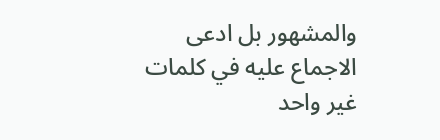والمشهور بل ادعى الاجماع عليه في كلمات غير واحد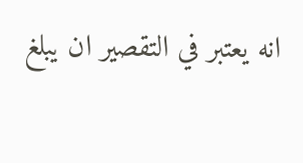انه يعتبر في التقصير ان يبلغ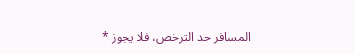المسافر حد الترخص، فلا يجوز *